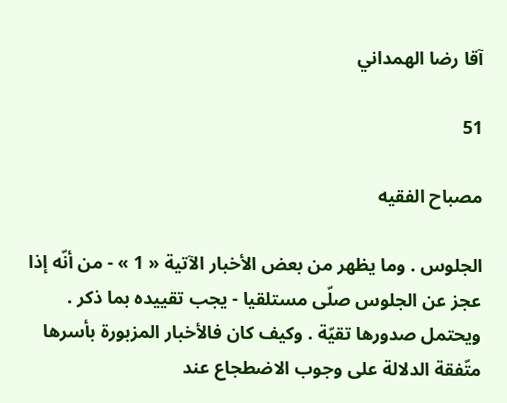آقا رضا الهمداني

51

مصباح الفقيه

الجلوس . وما يظهر من بعض الأخبار الآتية « 1 » - من أنّه إذا عجز عن الجلوس صلّى مستلقيا - يجب تقييده بما ذكر . ويحتمل صدورها تقيّة . وكيف كان فالأخبار المزبورة بأسرها متّفقة الدلالة على وجوب الاضطجاع عند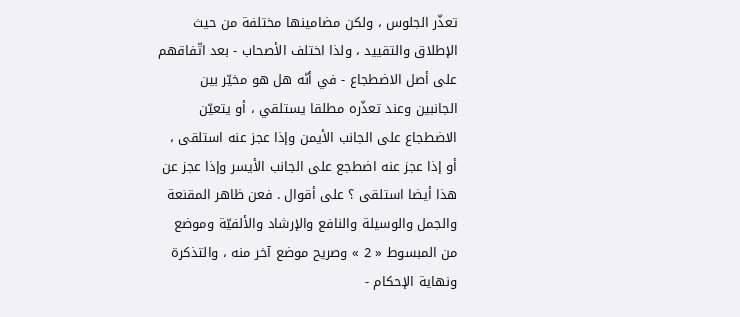تعذّر الجلوس ، ولكن مضامينها مختلفة من حيث الإطلاق والتقييد ، ولذا اختلف الأصحاب - بعد اتّفاقهم على أصل الاضطجاع - في أنّه هل هو مخيّر بين الجانبين وعند تعذّره مطلقا يستلقي ، أو يتعيّن الاضطجاع على الجانب الأيمن وإذا عجز عنه استلقى ، أو إذا عجز عنه اضطجع على الجانب الأيسر وإذا عجز عن هذا أيضا استلقى ؟ على أقوال . فعن ظاهر المقنعة والجمل والوسيلة والنافع والإرشاد والألفيّة وموضع من المبسوط « 2 » وصريح موضع آخر منه ، والتذكرة ونهاية الإحكام -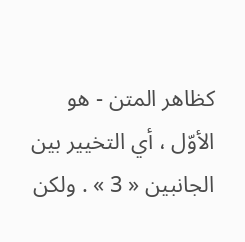كظاهر المتن - هو الأوّل ، أي التخيير بين الجانبين « 3 » . ولكن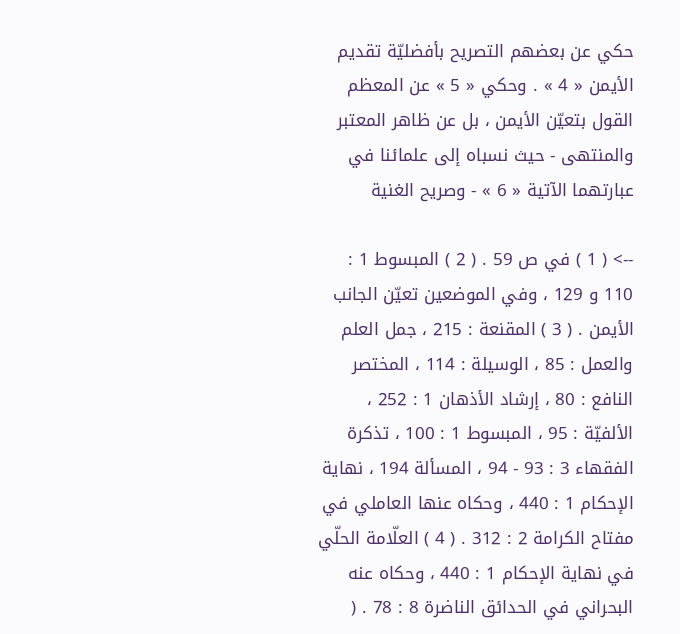حكي عن بعضهم التصريح بأفضليّة تقديم الأيمن « 4 » . وحكي « 5 » عن المعظم القول بتعيّن الأيمن ، بل عن ظاهر المعتبر والمنتهى - حيث نسباه إلى علمائنا في عبارتهما الآتية « 6 » - وصريح الغنية

--> ( 1 ) في ص 59 . ( 2 ) المبسوط 1 : 110 و 129 ، وفي الموضعين تعيّن الجانب الأيمن . ( 3 ) المقنعة : 215 ، جمل العلم والعمل : 85 ، الوسيلة : 114 ، المختصر النافع : 80 ، إرشاد الأذهان 1 : 252 ، الألفيّة : 95 ، المبسوط 1 : 100 ، تذكرة الفقهاء 3 : 93 - 94 ، المسألة 194 ، نهاية الإحكام 1 : 440 ، وحكاه عنها العاملي في مفتاح الكرامة 2 : 312 . ( 4 ) العلّامة الحلّي في نهاية الإحكام 1 : 440 ، وحكاه عنه البحراني في الحدائق الناضرة 8 : 78 . (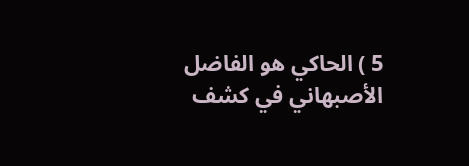5 ) الحاكي هو الفاضل الأصبهاني في كشف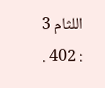اللثام 3 : 402 .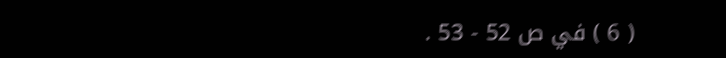( 6 ) في ص 52 - 53 .